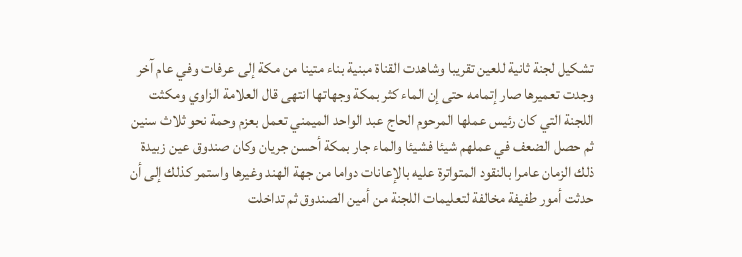تشكيل لجنة ثانية للعين تقريبا وشاهدت القناة مبنية بناء متينا من مكة إلى عرفات وفي عام آخر وجدت تعميرها صار إتمامه حتى إن الماء كثر بمكة وجهاتها انتهى قال العلامة الزاوي ومكثت اللجنة التي كان رئيس عملها المرحوم الحاج عبد الواحد الميمني تعمل بعزم وحمة نحو ثلاث سنين ثم حصل الضعف في عملهم شيئا فشيئا والماء جار بمكة أحسن جريان وكان صندوق عين زبيدة ذلك الزمان عامرا بالنقود المتواترة عليه بالإعانات دواما من جهة الهند وغيرها واستمر كذلك إلى أن حدثت أمور طفيفة مخالفة لتعليمات اللجنة من أمين الصندوق ثم تداخلت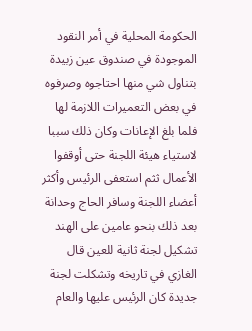الحكومة المحلية في أمر النقود الموجودة في صندوق عين زبيدة بتناول شي منها احتاجوه وصرفوه في بعض التعميرات اللازمة لها فلما بلغ الإعانات وكان ذلك سببا لاستياء هيئة اللجنة حتى أوقفوا الأعمال ثثم استعفى الرئيس وأكثر أعضاء اللجنة وسافر الحاج وحدانة بعد ذلك بنحو عامين على الهند تشكيل لجنة ثانية للعين قال الغازي في تاريخه وتشكلت لجنة جديدة كان الرئيس عليها والعام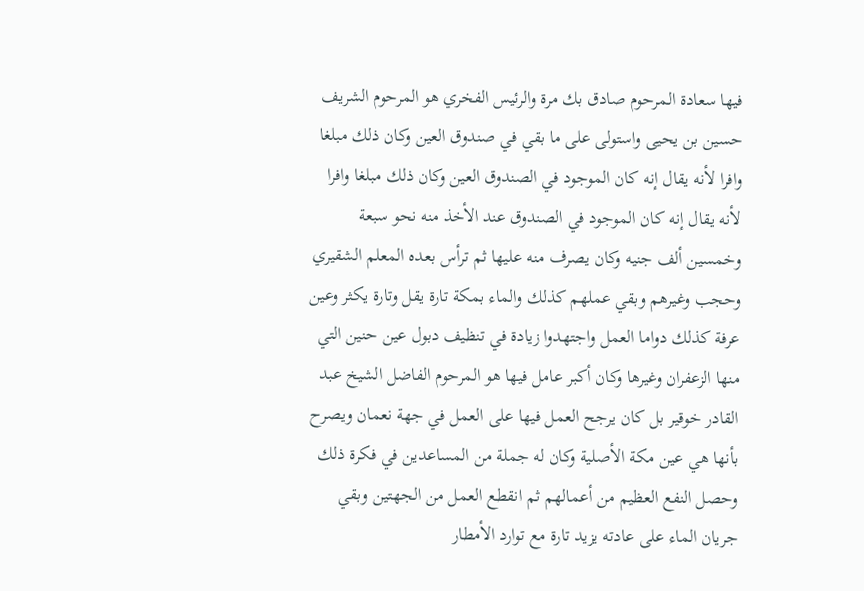فيها سعادة المرحوم صادق بك مرة والرئيس الفخري هو المرحوم الشريف حسين بن يحيى واستولى على ما بقي في صندوق العين وكان ذلك مبلغا وافرا لأنه يقال إنه كان الموجود في الصندوق العين وكان ذلك مبلغا وافرا لأنه يقال إنه كان الموجود في الصندوق عند الأخذ منه نحو سبعة وخمسين ألف جنيه وكان يصرف منه عليها ثم ترأس بعده المعلم الشقيري وحجب وغيرهم وبقي عملهم كذلك والماء بمكة تارة يقل وتارة يكثر وعين عرفة كذلك دواما العمل واجتهدوا زيادة في تنظيف دبول عين حنين التي منها الزعفران وغيرها وكان أكبر عامل فيها هو المرحوم الفاضل الشيخ عبد القادر خوقير بل كان يرجح العمل فيها على العمل في جهة نعمان ويصرح بأنها هي عين مكة الأصلية وكان له جملة من المساعدين في فكرة ذلك وحصل النفع العظيم من أعمالهم ثم انقطع العمل من الجهتين وبقي جريان الماء على عادته يزيد تارة مع توارد الأمطار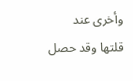وأخرى عند قلتها وقد حصل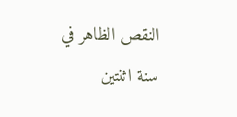النقص الظاهر في سنة اثنتين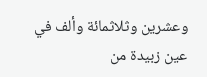وعشرين وثلاثمائة وألف في عين زبيدة من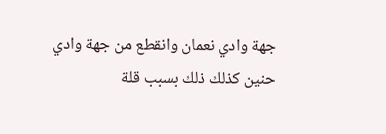جهة وادي نعمان وانقطع من جهة وادي حنين كذلك ذلك بسبب قلة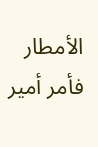الأمطار فأمر أمير